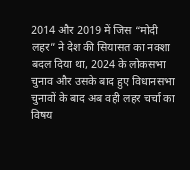2014 और 2019 में जिस “मोदी लहर” ने देश की सियासत का नक्शा बदल दिया था, 2024 के लोकसभा चुनाव और उसके बाद हुए विधानसभा चुनावों के बाद अब वही लहर चर्चा का विषय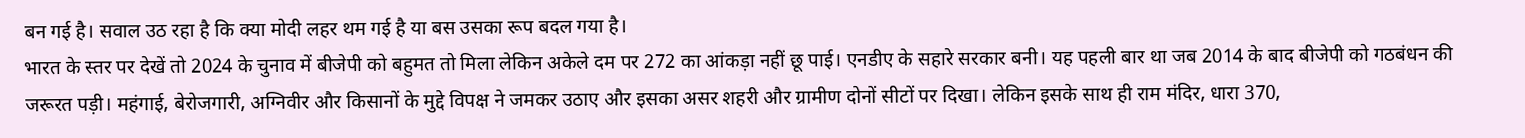बन गई है। सवाल उठ रहा है कि क्या मोदी लहर थम गई है या बस उसका रूप बदल गया है।
भारत के स्तर पर देखें तो 2024 के चुनाव में बीजेपी को बहुमत तो मिला लेकिन अकेले दम पर 272 का आंकड़ा नहीं छू पाई। एनडीए के सहारे सरकार बनी। यह पहली बार था जब 2014 के बाद बीजेपी को गठबंधन की जरूरत पड़ी। महंगाई, बेरोजगारी, अग्निवीर और किसानों के मुद्दे विपक्ष ने जमकर उठाए और इसका असर शहरी और ग्रामीण दोनों सीटों पर दिखा। लेकिन इसके साथ ही राम मंदिर, धारा 370,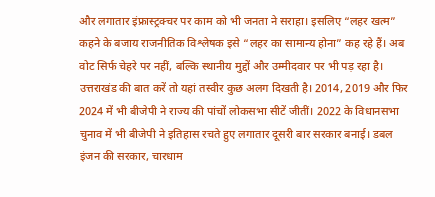और लगातार इंफ्रास्ट्रक्चर पर काम को भी जनता ने सराहा। इसलिए “लहर खत्म” कहने के बजाय राजनीतिक विश्लेषक इसे “लहर का सामान्य होना” कह रहे हैं। अब वोट सिर्फ चेहरे पर नहीं, बल्कि स्थानीय मुद्दों और उम्मीदवार पर भी पड़ रहा है।
उत्तराखंड की बात करें तो यहां तस्वीर कुछ अलग दिखती है। 2014, 2019 और फिर 2024 में भी बीजेपी ने राज्य की पांचों लोकसभा सीटें जीतीं। 2022 के विधानसभा चुनाव में भी बीजेपी ने इतिहास रचते हुए लगातार दूसरी बार सरकार बनाई। डबल इंजन की सरकार, चारधाम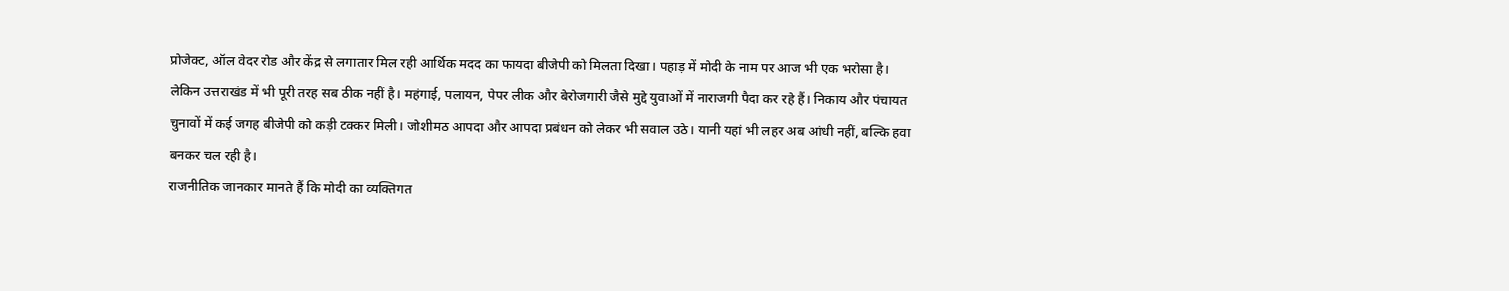प्रोजेक्ट, ऑल वेदर रोड और केंद्र से लगातार मिल रही आर्थिक मदद का फायदा बीजेपी को मिलता दिखा। पहाड़ में मोदी के नाम पर आज भी एक भरोसा है।
लेकिन उत्तराखंड में भी पूरी तरह सब ठीक नहीं है। महंगाई, पलायन, पेपर लीक और बेरोजगारी जैसे मुद्दे युवाओं में नाराजगी पैदा कर रहे हैं। निकाय और पंचायत चुनावों में कई जगह बीजेपी को कड़ी टक्कर मिली। जोशीमठ आपदा और आपदा प्रबंधन को लेकर भी सवाल उठे। यानी यहां भी लहर अब आंधी नहीं, बल्कि हवा बनकर चल रही है।
राजनीतिक जानकार मानते हैं कि मोदी का व्यक्तिगत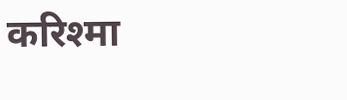करिश्मा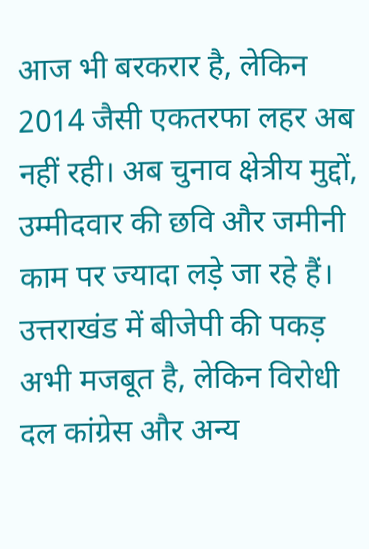आज भी बरकरार है, लेकिन 2014 जैसी एकतरफा लहर अब नहीं रही। अब चुनाव क्षेत्रीय मुद्दों, उम्मीदवार की छवि और जमीनी काम पर ज्यादा लड़े जा रहे हैं। उत्तराखंड में बीजेपी की पकड़ अभी मजबूत है, लेकिन विरोधी दल कांग्रेस और अन्य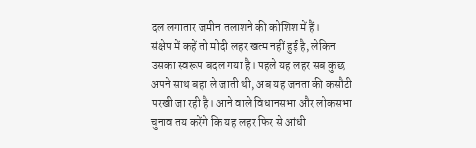दल लगातार जमीन तलाशने की कोशिश में हैं।
संक्षेप में कहें तो मोदी लहर खत्म नहीं हुई है, लेकिन उसका स्वरूप बदल गया है। पहले यह लहर सब कुछ अपने साथ बहा ले जाती थी, अब यह जनता की कसौटी परखी जा रही है। आने वाले विधानसभा और लोकसभा चुनाव तय करेंगे कि यह लहर फिर से आंधी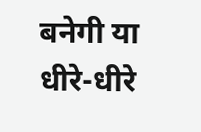बनेगी या धीरे-धीरे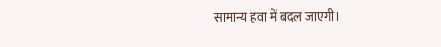सामान्य हवा में बदल जाएगी।